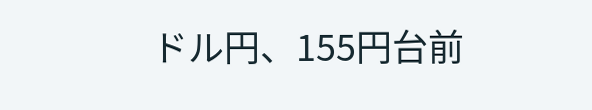ドル円、155円台前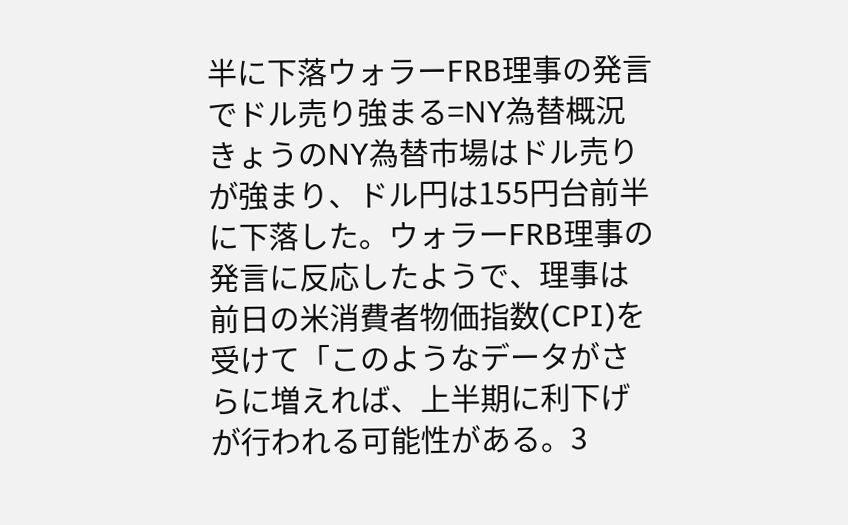半に下落ウォラーFRB理事の発言でドル売り強まる=NY為替概況 きょうのNY為替市場はドル売りが強まり、ドル円は155円台前半に下落した。ウォラーFRB理事の発言に反応したようで、理事は前日の米消費者物価指数(CPI)を受けて「このようなデータがさらに増えれば、上半期に利下げが行われる可能性がある。3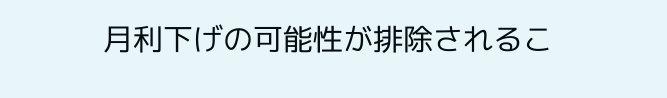月利下げの可能性が排除されるこ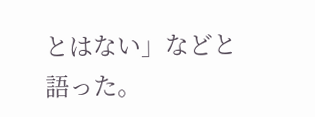とはない」などと語った。